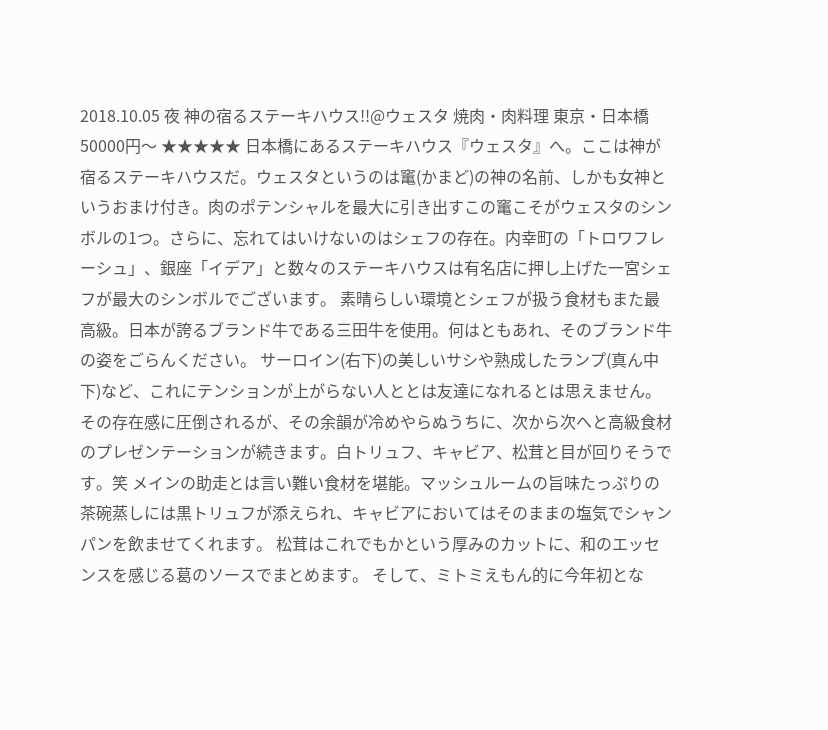2018.10.05 夜 神の宿るステーキハウス!!@ウェスタ 焼肉・肉料理 東京・日本橋 50000円〜 ★★★★★ 日本橋にあるステーキハウス『ウェスタ』へ。ここは神が宿るステーキハウスだ。ウェスタというのは竃(かまど)の神の名前、しかも女神というおまけ付き。肉のポテンシャルを最大に引き出すこの竃こそがウェスタのシンボルの1つ。さらに、忘れてはいけないのはシェフの存在。内幸町の「トロワフレーシュ」、銀座「イデア」と数々のステーキハウスは有名店に押し上げた一宮シェフが最大のシンボルでございます。 素晴らしい環境とシェフが扱う食材もまた最高級。日本が誇るブランド牛である三田牛を使用。何はともあれ、そのブランド牛の姿をごらんください。 サーロイン(右下)の美しいサシや熟成したランプ(真ん中下)など、これにテンションが上がらない人ととは友達になれるとは思えません。その存在感に圧倒されるが、その余韻が冷めやらぬうちに、次から次へと高級食材のプレゼンテーションが続きます。白トリュフ、キャビア、松茸と目が回りそうです。笑 メインの助走とは言い難い食材を堪能。マッシュルームの旨味たっぷりの茶碗蒸しには黒トリュフが添えられ、キャビアにおいてはそのままの塩気でシャンパンを飲ませてくれます。 松茸はこれでもかという厚みのカットに、和のエッセンスを感じる葛のソースでまとめます。 そして、ミトミえもん的に今年初とな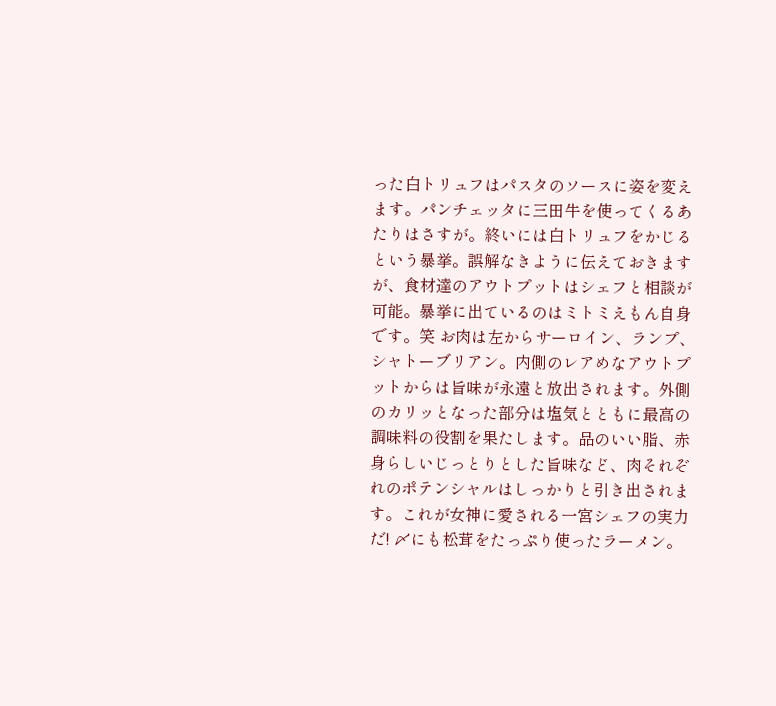った白トリュフはパスタのソースに姿を変えます。パンチェッタに三田牛を使ってくるあたりはさすが。終いには白トリュフをかじるという暴挙。誤解なきように伝えておきますが、食材達のアウトプットはシェフと相談が可能。暴挙に出ているのはミトミえもん自身です。笑 お肉は左からサーロイン、ランプ、シャトーブリアン。内側のレアめなアウトプットからは旨味が永遠と放出されます。外側のカリッとなった部分は塩気とともに最高の調味料の役割を果たします。品のいい脂、赤身らしいじっとりとした旨味など、肉それぞれのポテンシャルはしっかりと引き出されます。これが女神に愛される一宮シェフの実力だ! 〆にも松茸をたっぷり使ったラーメン。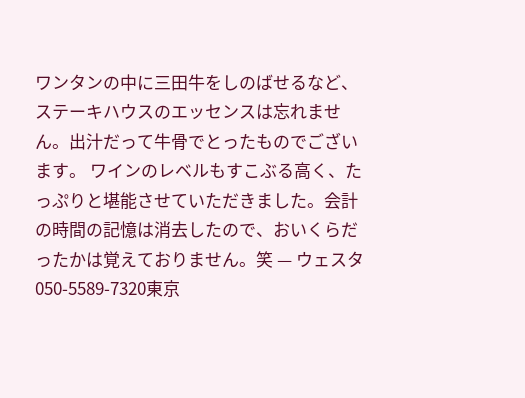ワンタンの中に三田牛をしのばせるなど、ステーキハウスのエッセンスは忘れません。出汁だって牛骨でとったものでございます。 ワインのレベルもすこぶる高く、たっぷりと堪能させていただきました。会計の時間の記憶は消去したので、おいくらだったかは覚えておりません。笑 — ウェスタ050-5589-7320東京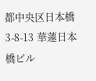都中央区日本橋3-8-13 華蓮日本橋ビル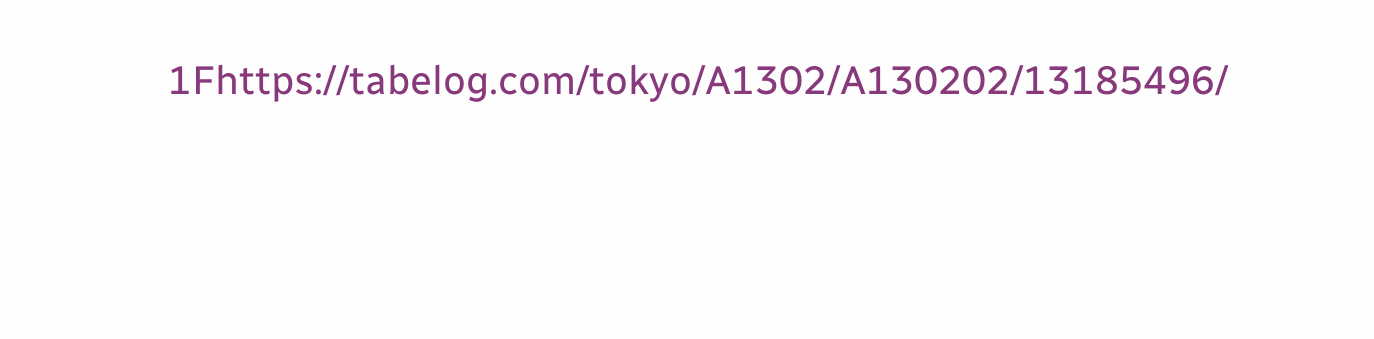1Fhttps://tabelog.com/tokyo/A1302/A130202/13185496/